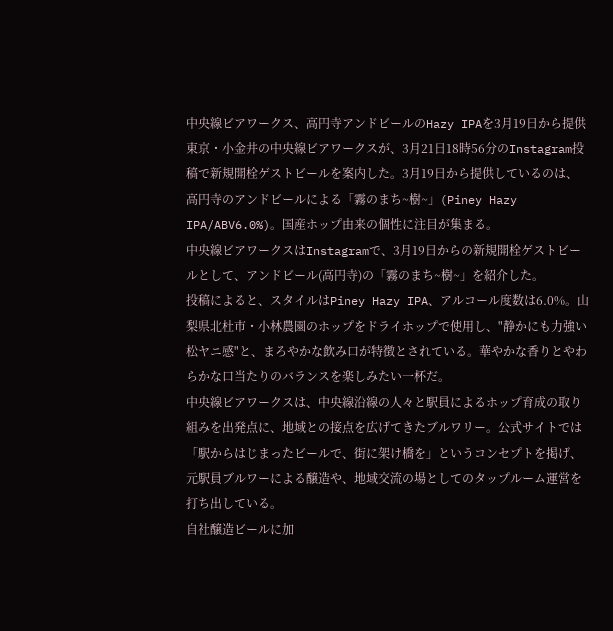中央線ビアワークス、高円寺アンドビールのHazy IPAを3月19日から提供
東京・小金井の中央線ビアワークスが、3月21日18時56分のInstagram投稿で新規開栓ゲストビールを案内した。3月19日から提供しているのは、高円寺のアンドビールによる「霧のまち~樹~」(Piney Hazy IPA/ABV6.0%)。国産ホップ由来の個性に注目が集まる。
中央線ビアワークスはInstagramで、3月19日からの新規開栓ゲストビールとして、アンドビール(高円寺)の「霧のまち~樹~」を紹介した。
投稿によると、スタイルはPiney Hazy IPA、アルコール度数は6.0%。山梨県北杜市・小林農園のホップをドライホップで使用し、"静かにも力強い松ヤニ感"と、まろやかな飲み口が特徴とされている。華やかな香りとやわらかな口当たりのバランスを楽しみたい一杯だ。
中央線ビアワークスは、中央線沿線の人々と駅員によるホップ育成の取り組みを出発点に、地域との接点を広げてきたブルワリー。公式サイトでは「駅からはじまったビールで、街に架け橋を」というコンセプトを掲げ、元駅員ブルワーによる醸造や、地域交流の場としてのタップルーム運営を打ち出している。
自社醸造ビールに加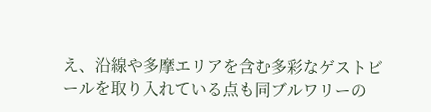え、沿線や多摩エリアを含む多彩なゲストビールを取り入れている点も同ブルワリーの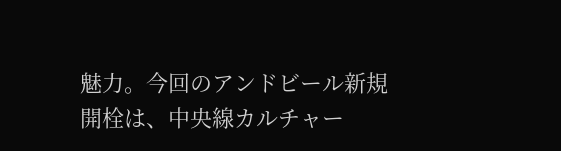魅力。今回のアンドビール新規開栓は、中央線カルチャー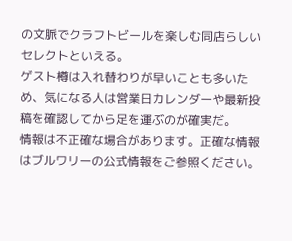の文脈でクラフトビールを楽しむ同店らしいセレクトといえる。
ゲスト樽は入れ替わりが早いことも多いため、気になる人は営業日カレンダーや最新投稿を確認してから足を運ぶのが確実だ。
情報は不正確な場合があります。正確な情報はブルワリーの公式情報をご参照ください。